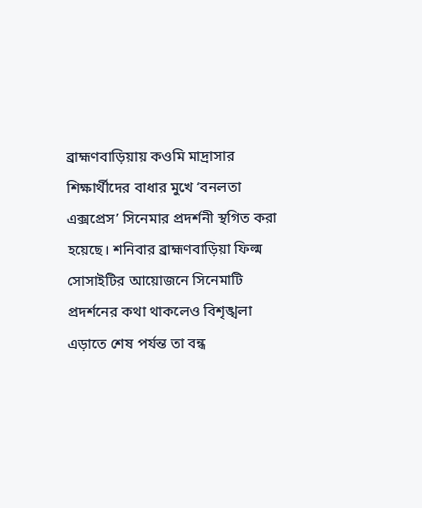ব্রাহ্মণবাড়িয়ায় কওমি মাদ্রাসার শিক্ষার্থীদের বাধার মুখে ‘বনলতা এক্সপ্রেস’ সিনেমার প্রদর্শনী স্থগিত করা হয়েছে। শনিবার ব্রাহ্মণবাড়িয়া ফিল্ম সোসাইটির আয়োজনে সিনেমাটি প্রদর্শনের কথা থাকলেও বিশৃঙ্খলা এড়াতে শেষ পর্যন্ত তা বন্ধ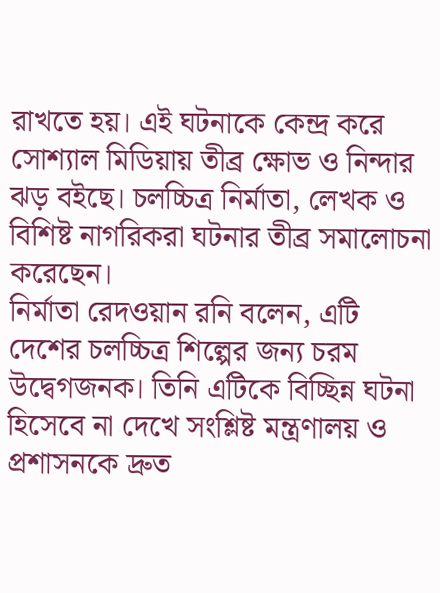রাখতে হয়। এই ঘটনাকে কেন্দ্র করে সোশ্যাল মিডিয়ায় তীব্র ক্ষোভ ও নিন্দার ঝড় বইছে। চলচ্চিত্র নির্মাতা, লেখক ও বিশিষ্ট নাগরিকরা ঘটনার তীব্র সমালোচনা করেছেন।
নির্মাতা রেদওয়ান রনি বলেন, এটি দেশের চলচ্চিত্র শিল্পের জন্য চরম উদ্বেগজনক। তিনি এটিকে বিচ্ছিন্ন ঘটনা হিসেবে না দেখে সংশ্লিষ্ট মন্ত্রণালয় ও প্রশাসনকে দ্রুত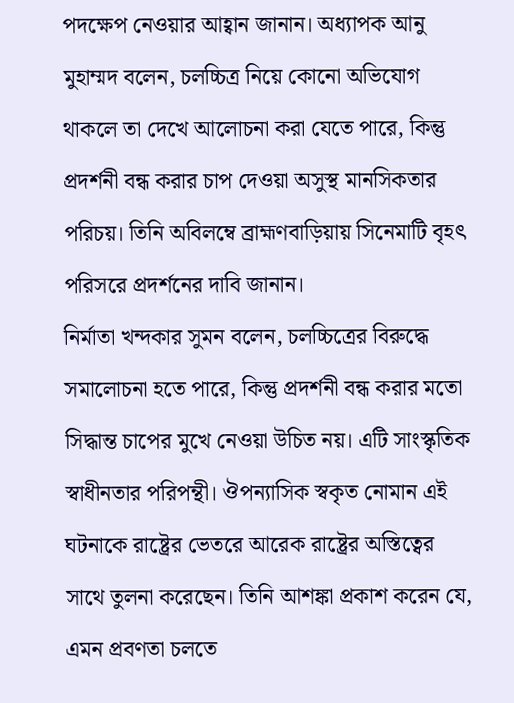পদক্ষেপ নেওয়ার আহ্বান জানান। অধ্যাপক আনু মুহাম্মদ বলেন, চলচ্চিত্র নিয়ে কোনো অভিযোগ থাকলে তা দেখে আলোচনা করা যেতে পারে, কিন্তু প্রদর্শনী বন্ধ করার চাপ দেওয়া অসুস্থ মানসিকতার পরিচয়। তিনি অবিলম্বে ব্রাহ্মণবাড়িয়ায় সিনেমাটি বৃহৎ পরিসরে প্রদর্শনের দাবি জানান।
নির্মাতা খন্দকার সুমন বলেন, চলচ্চিত্রের বিরুদ্ধে সমালোচনা হতে পারে, কিন্তু প্রদর্শনী বন্ধ করার মতো সিদ্ধান্ত চাপের মুখে নেওয়া উচিত নয়। এটি সাংস্কৃতিক স্বাধীনতার পরিপন্থী। ঔপন্যাসিক স্বকৃত নোমান এই ঘটনাকে রাষ্ট্রের ভেতরে আরেক রাষ্ট্রের অস্তিত্বের সাথে তুলনা করেছেন। তিনি আশঙ্কা প্রকাশ করেন যে, এমন প্রবণতা চলতে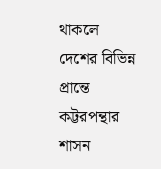থাকলে দেশের বিভিন্ন প্রান্তে কট্টরপন্থার শাসন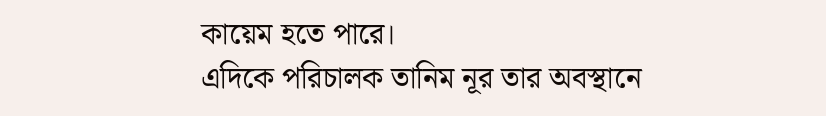কায়েম হতে পারে।
এদিকে পরিচালক তানিম নূর তার অবস্থানে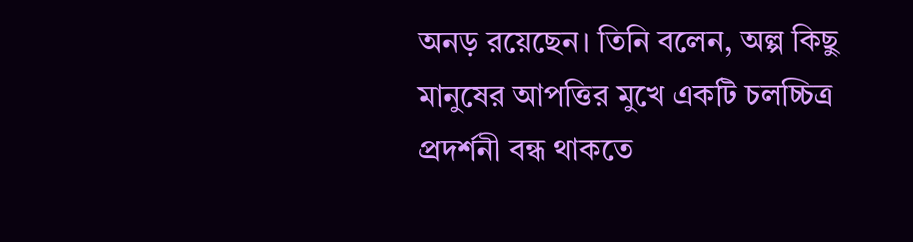অনড় রয়েছেন। তিনি বলেন, অল্প কিছু মানুষের আপত্তির মুখে একটি চলচ্চিত্র প্রদর্শনী বন্ধ থাকতে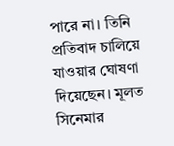পারে না। তিনি প্রতিবাদ চালিয়ে যাওয়ার ঘোষণা দিয়েছেন। মূলত সিনেমার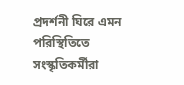প্রদর্শনী ঘিরে এমন পরিস্থিতিতে সংস্কৃতিকর্মীরা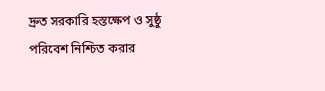দ্রুত সরকারি হস্তক্ষেপ ও সুষ্ঠু পরিবেশ নিশ্চিত করার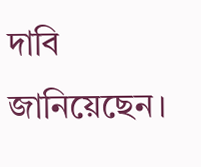দাবি জানিয়েছেন।